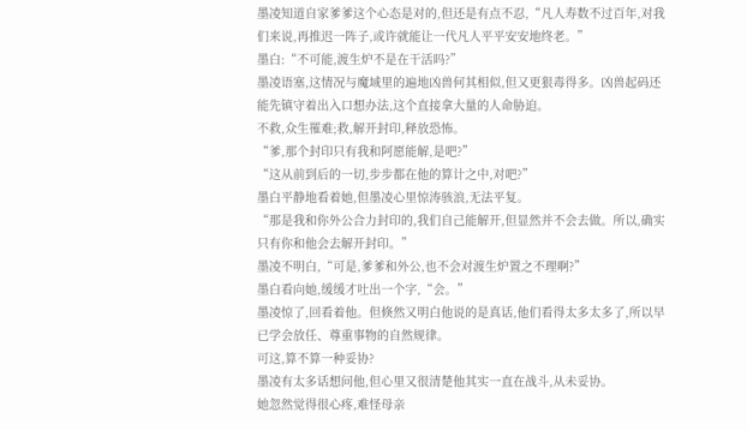墨凌知道自家爹爹这个心态是对的,但还是有点不忍,“凡人寿数不过百年,对我们来说,再推迟一阵子,或许就能让一代凡人平平安安地终老。”
墨白:“不可能,渡生炉不是在干活吗?”
墨凌语塞,这情况与魔域里的遍地凶兽何其相似,但又更狠毒得多。凶兽起码还能先镇守着出入口想办法,这个直接拿大量的人命胁迫。
不救,众生罹难;救,解开封印,释放恐怖。
“爹,那个封印只有我和阿愿能解,是吧?”
“这从前到后的一切,步步都在他的算计之中,对吧?”
墨白平静地看着她,但墨凌心里惊涛骇浪,无法平复。
“那是我和你外公合力封印的,我们自己能解开,但显然并不会去做。所以,确实只有你和他会去解开封印。”
墨凌不明白,“可是,爹爹和外公,也不会对渡生炉置之不理啊?”
墨白看向她,缓缓才吐出一个字,“会。”
墨凌惊了,回看着他。但倏然又明白他说的是真话,他们看得太多太多了,所以早已学会放任、尊重事物的自然规律。
可这,算不算一种妥协?
墨凌有太多话想问他,但心里又很清楚他其实一直在战斗,从未妥协。
她忽然觉得很心疼,难怪母亲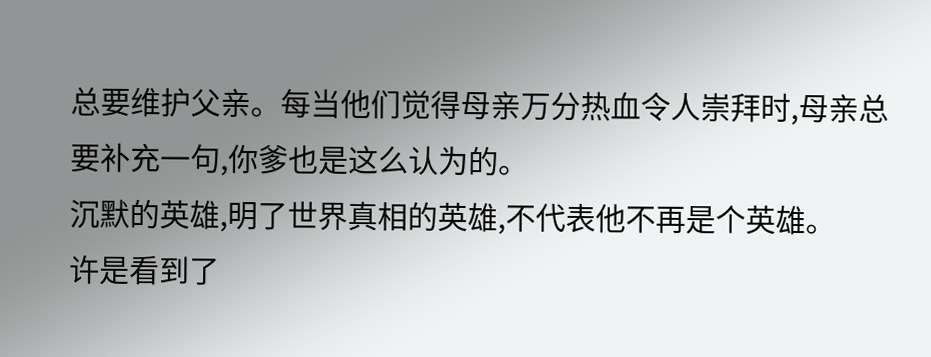总要维护父亲。每当他们觉得母亲万分热血令人崇拜时,母亲总要补充一句,你爹也是这么认为的。
沉默的英雄,明了世界真相的英雄,不代表他不再是个英雄。
许是看到了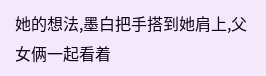她的想法,墨白把手搭到她肩上,父女俩一起看着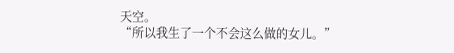天空。
“所以我生了一个不会这么做的女儿。”